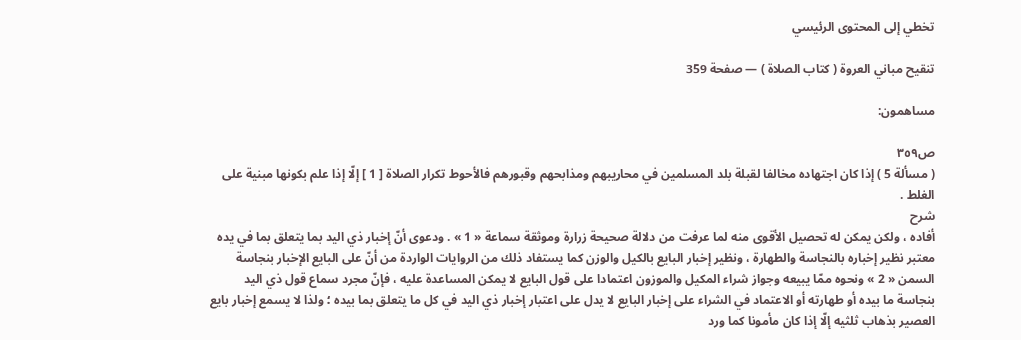تخطي إلى المحتوى الرئيسي

تنقيح مباني العروة ( كتاب الصلاة ) — صفحة 359

مساهمون:

ص٣٥٩
( مسألة 5 ) إذا كان اجتهاده مخالفا لقبلة بلد المسلمين في محاريبهم ومذابحهم وقبورهم فالأحوط تكرار الصلاة [ 1 ] إلّا إذا علم بكونها مبنية على الغلط .
شرح
أفاده ، ولكن يمكن له تحصيل الأقوى منه لما عرفت من دلالة صحيحة زرارة وموثقة سماعة « 1 » . ودعوى أنّ إخبار ذي اليد بما يتعلق بما في يده معتبر نظير إخباره بالنجاسة والطهارة ، ونظير إخبار البايع بالكيل والوزن كما يستفاد ذلك من الروايات الواردة من أنّ على البايع الإخبار بنجاسة السمن « 2 » ونحوه ممّا يبيعه وجواز شراء المكيل والموزون اعتمادا على قول البايع لا يمكن المساعدة عليه ، فإنّ مجرد سماع قول ذي اليد بنجاسة ما بيده أو طهارته أو الاعتماد في الشراء على إخبار البايع لا يدل على اعتبار إخبار ذي اليد في كل ما يتعلق بما بيده ؛ ولذا لا يسمع إخبار بايع العصير بذهاب ثلثيه إلّا إذا كان مأمونا كما ورد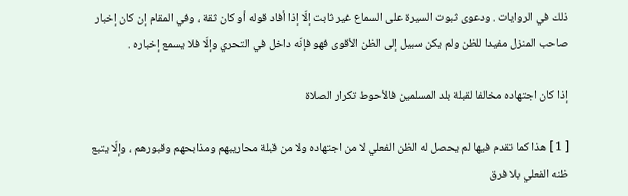ذلك في الروايات . ودعوى ثبوت السيرة على السماع غير ثابت إلّا إذا أفاد قوله أو كان ثقة ، وفي المقام إن كان إخبار صاحب المنزل مفيدا للظن ولم يكن سبيل إلى الظن الأقوى فهو فإنّه داخل في التحري وإلّا فلا يسمع إخباره .

إذا كان اجتهاده مخالفا لقبلة بلد المسلمين فالأحوط تكرار الصلاة

[ 1 ] هذا كما تقدم فيها لم يحصل له الظن الفعلي لا من اجتهاده ولا من قبلة محاريبهم ومذابحهم وقبورهم ، وإلّا يتبع ظنه الفعلي بلا فرق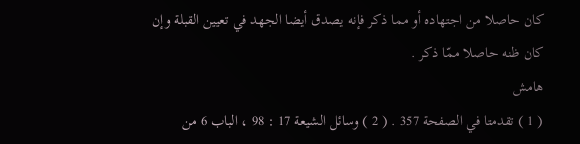كان حاصلا من اجتهاده أو مما ذكر فإنه يصدق أيضا الجهد في تعيين القبلة وإن كان ظنه حاصلا ممّا ذكر .
هامش
( 1 ) تقدمتا في الصفحة 357 . ( 2 ) وسائل الشيعة 17 : 98 ، الباب 6 من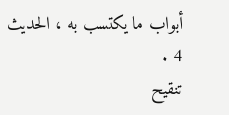أبواب ما يكتسب به ، الحديث 4 .
تنقيح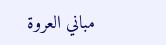مباني العروة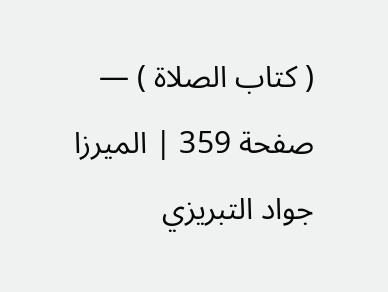( كتاب الصلاة ) — صفحة 359 | الميرزا جواد التبريزي